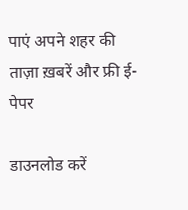पाएं अपने शहर की ताज़ा ख़बरें और फ्री ई-पेपर

डाउनलोड करें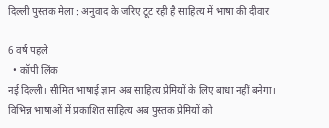दिल्ली पुस्तक मेला : अनुवाद के जरिए टूट रही है साहित्य में भाषा की दीवार

6 वर्ष पहले
  • कॉपी लिंक
नई दिल्ली। सीमित भाषाई ज्ञान अब साहित्य प्रेमियों के लिए बाधा नहीं बनेगा। विभिन्न भाषाओं में प्रकाशित साहित्य अब पुस्तक प्रेमियों को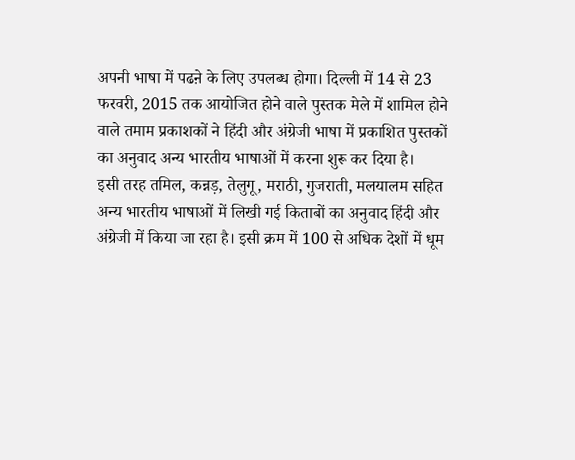अपनी भाषा में पढऩे के लिए उपलब्ध होगा। दिल्ली में 14 से 23 फरवरी, 2015 तक आयोजित होने वाले पुस्तक मेले में शामिल होने वाले तमाम प्रकाशकों ने हिंदी और अंग्रेजी भाषा में प्रकाशित पुस्तकों का अनुवाद अन्य भारतीय भाषाओं में करना शुरू कर दिया है।
इसी तरह तमिल, कन्नड़, तेलुगू, मराठी, गुजराती, मलयालम सहित अन्य भारतीय भाषाओं में लिखी गई किताबों का अनुवाद हिंदी और अंग्रेजी में किया जा रहा है। इसी क्रम में 100 से अधिक देशों में धूम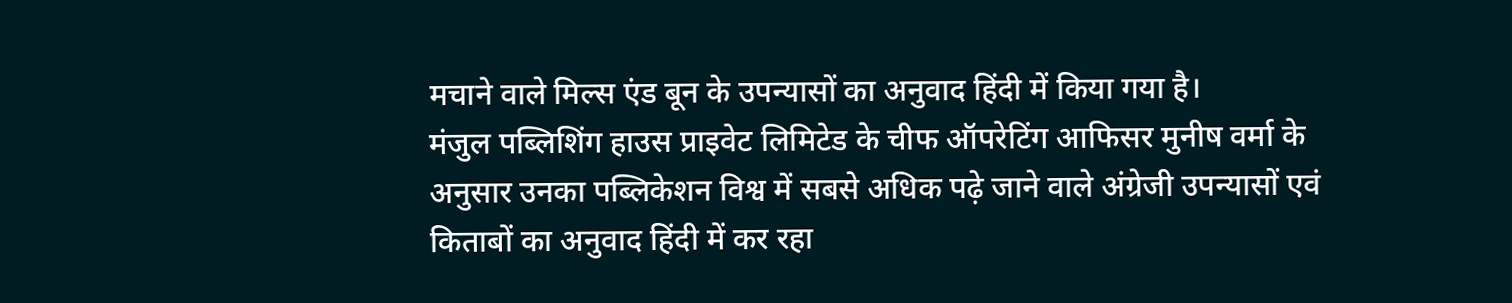मचाने वाले मिल्स एंड बून के उपन्यासों का अनुवाद हिंदी में किया गया है।
मंजुल पब्लिशिंग हाउस प्राइवेट लिमिटेड के चीफ ऑपरेटिंग आफिसर मुनीष वर्मा के अनुसार उनका पब्लिकेशन विश्व में सबसे अधिक पढ़े जाने वाले अंग्रेजी उपन्यासों एवं किताबों का अनुवाद हिंदी में कर रहा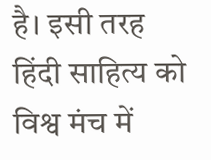है। इसी तरह हिंदी साहित्य को विश्व मंच में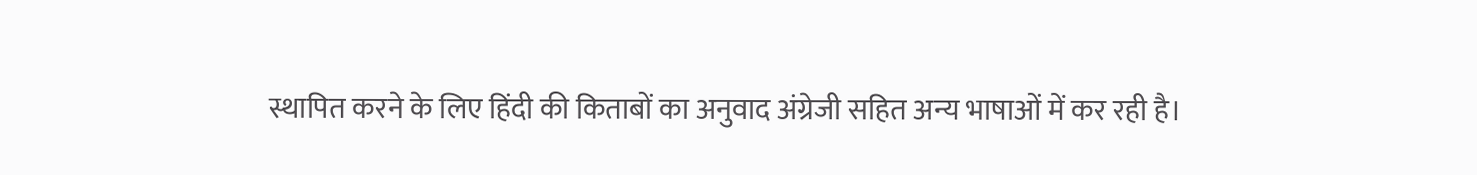स्थापित करने के लिए हिंदी की किताबों का अनुवाद अंग्रेजी सहित अन्य भाषाओं में कर रही है।